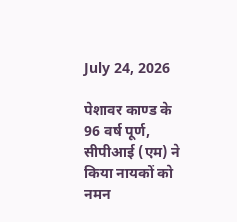July 24, 2026

पेशावर काण्ड के 96 वर्ष पूर्ण, सीपीआई (एम) ने किया नायकों को नमन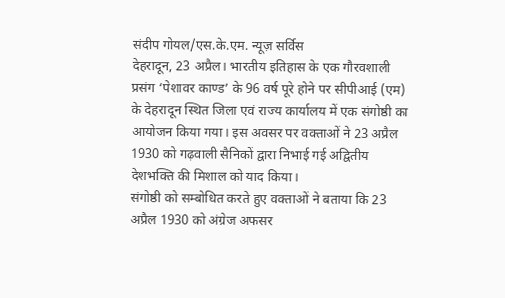संदीप गोयल/एस.के.एम. न्यूज़ सर्विस
देहरादून, 23 अप्रैल। भारतीय इतिहास के एक गौरवशाली प्रसंग ‘पेशावर काण्ड’ के 96 वर्ष पूरे होने पर सीपीआई (एम) के देहरादून स्थित जिला एवं राज्य कार्यालय में एक संगोष्ठी का आयोजन किया गया। इस अवसर पर वक्ताओं ने 23 अप्रैल 1930 को गढ़वाली सैनिकों द्वारा निभाई गई अद्वितीय देशभक्ति की मिशाल को याद किया।
संगोष्ठी को सम्बोधित करते हुए वक्ताओं ने बताया कि 23 अप्रैल 1930 को अंग्रेज अफसर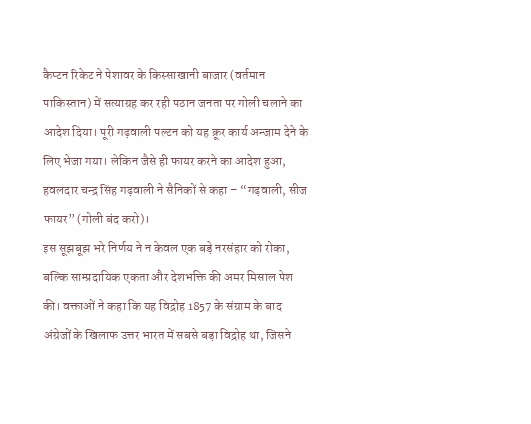कैप्टन रिकेट ने पेशावर के किस्साखानी बाजार (वर्तमान पाकिस्तान) में सत्याग्रह कर रही पठान जनता पर गोली चलाने का आदेश दिया। पूरी गढ़वाली पल्टन को यह क्रूर कार्य अन्जाम देने के लिए भेजा गया। लेकिन जैसे ही फायर करने का आदेश हुआ, हवलदार चन्द्र सिंह गढ़वाली ने सैनिकों से कहा – “गढ़वाली, सीज फायर” (गोली बंद करो)।
इस सूझबूझ भरे निर्णय ने न केवल एक बड़े नरसंहार को रोका, बल्कि साम्प्रदायिक एकता और देशभक्ति की अमर मिसाल पेश की। वक्ताओं ने कहा कि यह विद्रोह 1857 के संग्राम के बाद अंग्रेजों के खिलाफ उत्तर भारत में सबसे बड़ा विद्रोह था, जिसने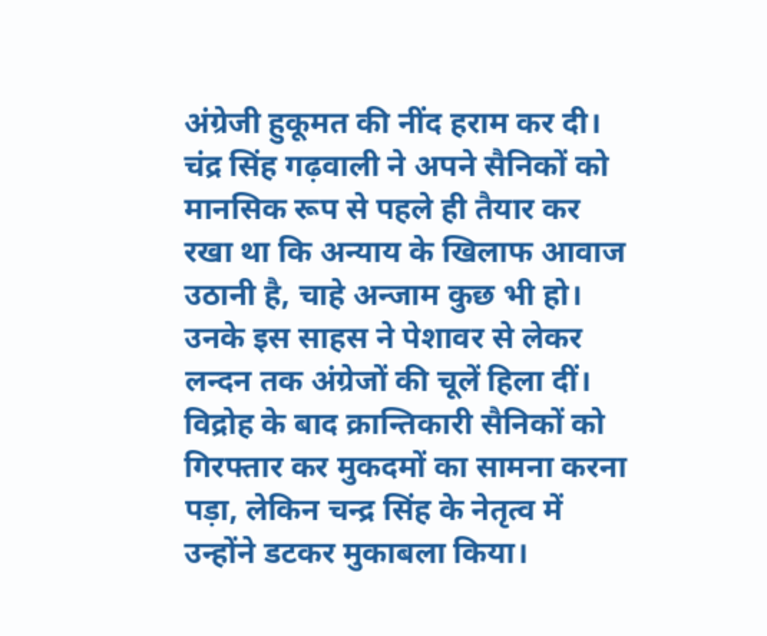अंग्रेजी हुकूमत की नींद हराम कर दी।
चंद्र सिंह गढ़वाली ने अपने सैनिकों को मानसिक रूप से पहले ही तैयार कर रखा था कि अन्याय के खिलाफ आवाज उठानी है, चाहे अन्जाम कुछ भी हो। उनके इस साहस ने पेशावर से लेकर लन्दन तक अंग्रेजों की चूलें हिला दीं। विद्रोह के बाद क्रान्तिकारी सैनिकों को गिरफ्तार कर मुकदमों का सामना करना पड़ा, लेकिन चन्द्र सिंह के नेतृत्व में उन्होंने डटकर मुकाबला किया।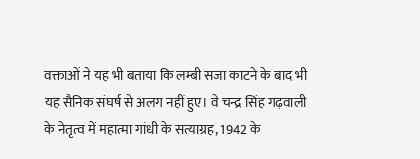वक्ताओं ने यह भी बताया कि लम्बी सजा काटने के बाद भी यह सैनिक संघर्ष से अलग नहीं हुए। वे चन्द्र सिंह गढ़वाली के नेतृत्व में महात्मा गांधी के सत्याग्रह, 1942 के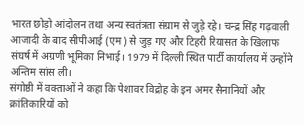भारत छोड़ो आंदोलन तथा अन्य स्वतंत्रता संग्राम से जुड़े रहे। चन्द्र सिंह गढ़वाली आजादी के बाद सीपीआई (एम) से जुड़ गए और टिहरी रियासत के खिलाफ संघर्ष में अग्रणी भूमिका निभाई। 1979 में दिल्ली स्थित पार्टी कार्यालय में उन्होंने अन्तिम सांस ली।
संगोष्ठी में वक्ताओं ने कहा कि पेशावर विद्रोह के इन अमर सैनानियों और क्रांतिकारियों को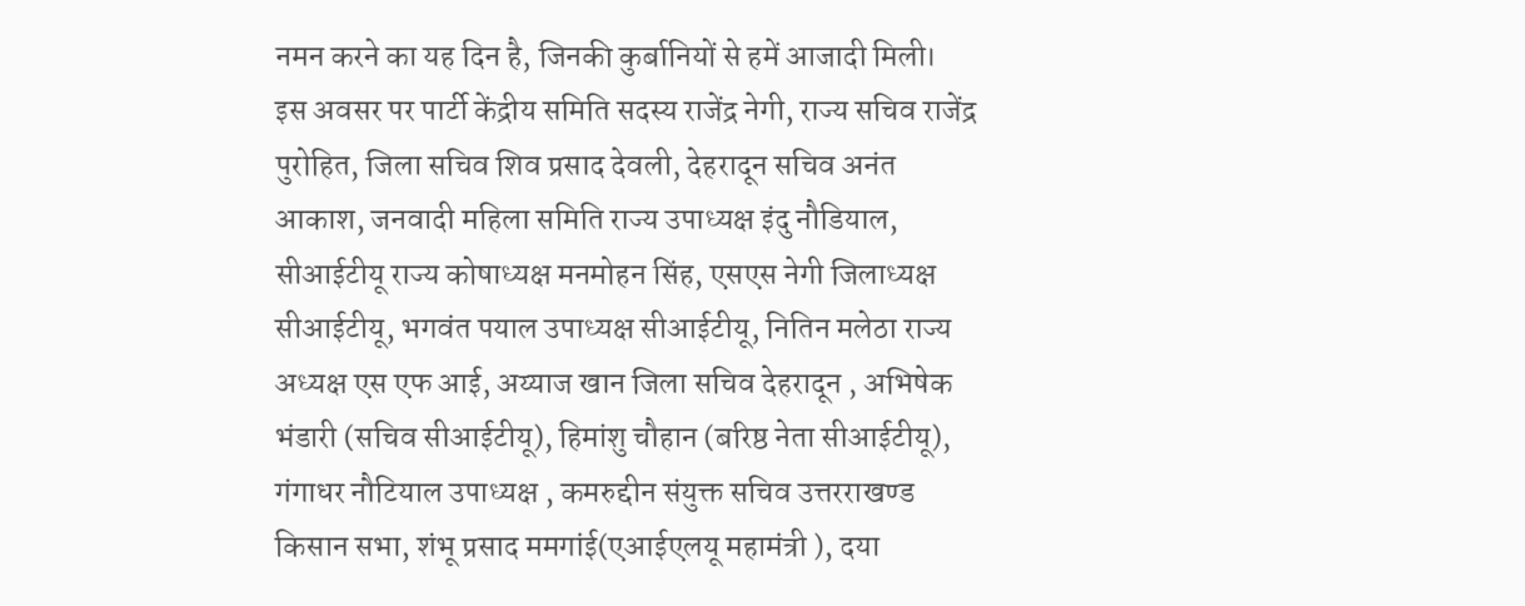नमन करने का यह दिन है, जिनकी कुर्बानियों से हमें आजादी मिली।
इस अवसर पर पार्टी केंद्रीय समिति सदस्य राजेंद्र नेगी, राज्य सचिव राजेंद्र पुरोहित, जिला सचिव शिव प्रसाद देवली, देहरादून सचिव अनंत आकाश, जनवादी महिला समिति राज्य उपाध्यक्ष इंदु नौडियाल, सीआईटीयू राज्य कोषाध्यक्ष मनमोहन सिंह, एसएस नेगी जिलाध्यक्ष सीआईटीयू, भगवंत पयाल उपाध्यक्ष सीआईटीयू, नितिन मलेठा राज्य अध्यक्ष एस एफ आई, अय्याज खान जिला सचिव देहरादून , अभिषेक भंडारी (सचिव सीआईटीयू), हिमांशु चौहान (बरिष्ठ नेता सीआईटीयू), गंगाधर नौटियाल उपाध्यक्ष , कमरुद्दीन संयुक्त सचिव उत्तरराखण्ड किसान सभा, शंभू प्रसाद ममगांई(एआईएलयू महामंत्री ), दया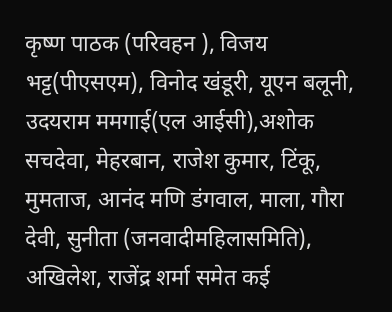कृष्ण पाठक (परिवहन ), विजय भट्ट(पीएसएम), विनोद खंडूरी, यूएन बलूनी, उदयराम ममगाई(एल आईसी),अशोक सचदेवा, मेहरबान, राजेश कुमार, टिंकू, मुमताज, आनंद मणि डंगवाल, माला, गौरा देवी, सुनीता (जनवादीमहिलासमिति), अखिलेश, राजेंद्र शर्मा समेत कई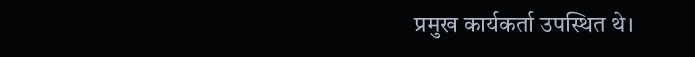प्रमुख कार्यकर्ता उपस्थित थे।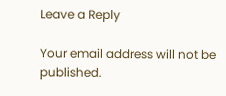Leave a Reply

Your email address will not be published.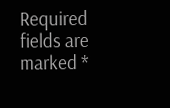Required fields are marked *